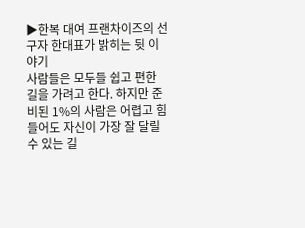▶한복 대여 프랜차이즈의 선구자 한대표가 밝히는 뒷 이야기
사람들은 모두들 쉽고 편한 길을 가려고 한다. 하지만 준비된 1%의 사람은 어렵고 힘들어도 자신이 가장 잘 달릴 수 있는 길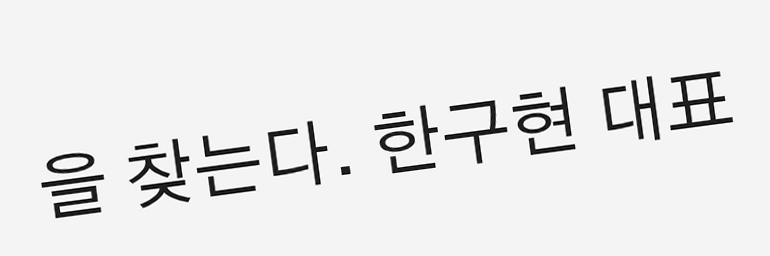을 찾는다. 한구현 대표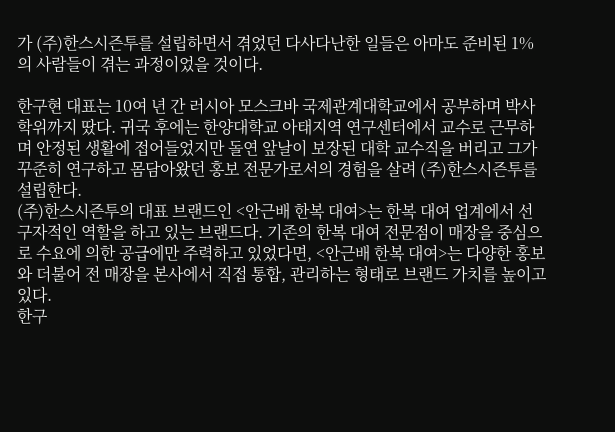가 (주)한스시즌투를 설립하면서 겪었던 다사다난한 일들은 아마도 준비된 1%의 사람들이 겪는 과정이었을 것이다.

한구현 대표는 10여 년 간 러시아 모스크바 국제관계대학교에서 공부하며 박사 학위까지 땄다. 귀국 후에는 한양대학교 아태지역 연구센터에서 교수로 근무하며 안정된 생활에 접어들었지만 돌연 앞날이 보장된 대학 교수직을 버리고 그가 꾸준히 연구하고 몸담아왔던 홍보 전문가로서의 경험을 살려 (주)한스시즌투를 설립한다.
(주)한스시즌투의 대표 브랜드인 <안근배 한복 대여>는 한복 대여 업계에서 선구자적인 역할을 하고 있는 브랜드다. 기존의 한복 대여 전문점이 매장을 중심으로 수요에 의한 공급에만 주력하고 있었다면, <안근배 한복 대여>는 다양한 홍보와 더불어 전 매장을 본사에서 직접 통합, 관리하는 형태로 브랜드 가치를 높이고 있다.
한구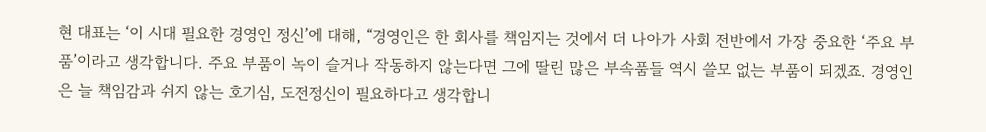현 대표는 ‘이 시대 필요한 경영인 정신’에 대해, “경영인은 한 회사를 책임지는 것에서 더 나아가 사회 전반에서 가장 중요한 ‘주요 부품’이라고 생각합니다. 주요 부품이 녹이 슬거나 작동하지 않는다면 그에 딸린 많은 부속품들 역시 쓸모 없는 부품이 되겠죠. 경영인은 늘 책임감과 쉬지 않는 호기심, 도전정신이 필요하다고 생각합니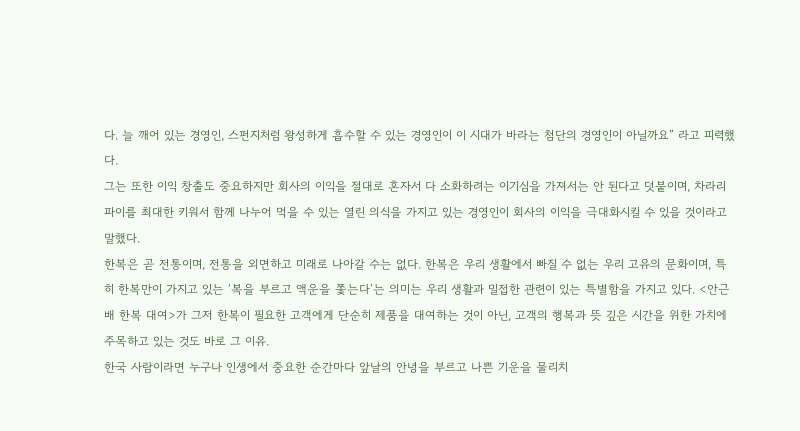다. 늘 깨어 있는 경영인, 스펀지처럼 왕성하게 흡수할 수 있는 경영인이 이 시대가 바라는 첨단의 경영인이 아닐까요” 라고 피력했다.
그는 또한 이익 창출도 중요하지만 회사의 이익을 절대로 혼자서 다 소화하려는 이기심을 가져서는 안 된다고 덧붙이며, 차라리 파이를 최대한 키워서 함께 나누어 먹을 수 있는 열린 의식을 가지고 있는 경영인이 회사의 이익을 극대화시킬 수 있을 것이라고 말했다.
한복은 곧 전통이며, 전통을 외면하고 미래로 나아갈 수는 없다. 한복은 우리 생활에서 빠질 수 없는 우리 고유의 문화이며, 특히 한복만이 가지고 있는 ‘복을 부르고 액운을 쫓는다’는 의미는 우리 생활과 밀접한 관련이 있는 특별함을 가지고 있다. <안근배 한복 대여>가 그저 한복이 필요한 고객에게 단순히 제품을 대여하는 것이 아닌, 고객의 행복과 뜻 깊은 시간을 위한 가치에 주목하고 있는 것도 바로 그 이유.
한국 사람이라면 누구나 인생에서 중요한 순간마다 앞날의 안녕을 부르고 나쁜 기운을 물리치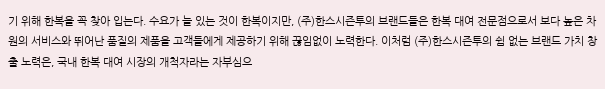기 위해 한복을 꼭 찾아 입는다. 수요가 늘 있는 것이 한복이지만, (주)한스시즌투의 브랜드들은 한복 대여 전문점으로서 보다 높은 차원의 서비스와 뛰어난 품질의 제품을 고객들에게 제공하기 위해 끊임없이 노력한다. 이처럼 (주)한스시즌투의 쉼 없는 브랜드 가치 창출 노력은, 국내 한복 대여 시장의 개척자라는 자부심으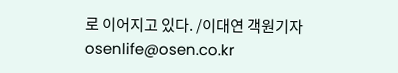로 이어지고 있다. /이대연 객원기자 osenlife@osen.co.kr